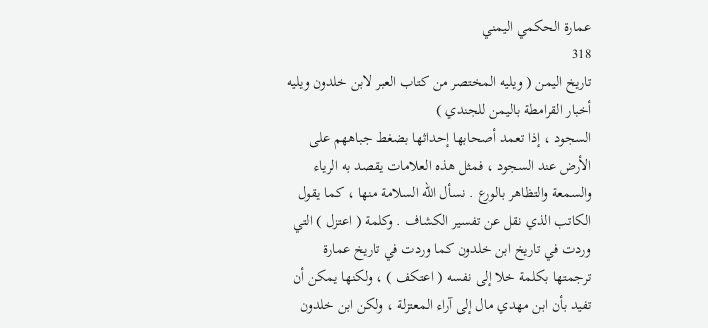عمارة الحكمي اليمني
318
تاريخ اليمن ( ويليه المختصر من كتاب العبر لابن خلدون ويليه أخبار القرامطة باليمن للجندي )
السجود ، إذا تعمد أصحابها إحداثها بضغط جباههم على الأرض عند السجود ، فمثل هذه العلامات يقصد به الرياء والسمعة والتظاهر بالورع . نسأل اللّه السلامة منها ، كما يقول الكاتب الذي نقل عن تفسير الكشاف . وكلمة ( اعتزل ) التي وردت في تاريخ ابن خلدون كما وردت في تاريخ عمارة ترجمتها بكلمة خلا إلى نفسه ( اعتكف ) ، ولكنها يمكن أن تفيد بأن ابن مهدي مال إلى آراء المعتزلة ، ولكن ابن خلدون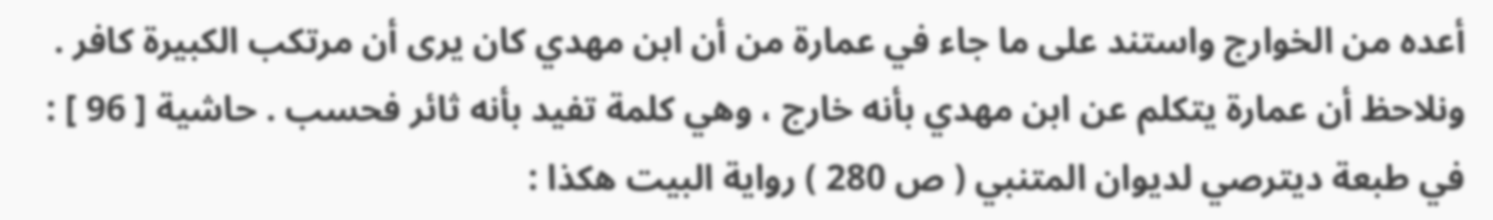أعده من الخوارج واستند على ما جاء في عمارة من أن ابن مهدي كان يرى أن مرتكب الكبيرة كافر . ونلاحظ أن عمارة يتكلم عن ابن مهدي بأنه خارج ، وهي كلمة تفيد بأنه ثائر فحسب . حاشية [ 96 ] : في طبعة ديترصي لديوان المتنبي ( ص 280 ) رواية البيت هكذا :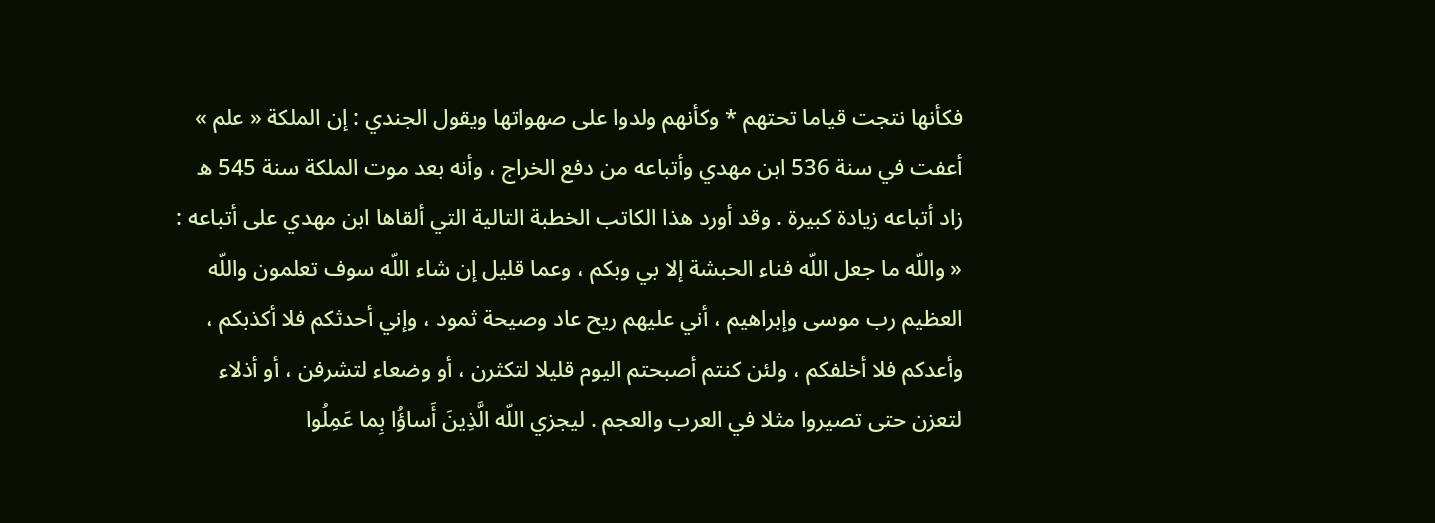فكأنها نتجت قياما تحتهم * وكأنهم ولدوا على صهواتها ويقول الجندي : إن الملكة « علم » أعفت في سنة 536 ابن مهدي وأتباعه من دفع الخراج ، وأنه بعد موت الملكة سنة 545 ه زاد أتباعه زيادة كبيرة . وقد أورد هذا الكاتب الخطبة التالية التي ألقاها ابن مهدي على أتباعه : « واللّه ما جعل اللّه فناء الحبشة إلا بي وبكم ، وعما قليل إن شاء اللّه سوف تعلمون واللّه العظيم رب موسى وإبراهيم ، أني عليهم ريح عاد وصيحة ثمود ، وإني أحدثكم فلا أكذبكم ، وأعدكم فلا أخلفكم ، ولئن كنتم أصبحتم اليوم قليلا لتكثرن ، أو وضعاء لتشرفن ، أو أذلاء لتعزن حتى تصيروا مثلا في العرب والعجم . ليجزي اللّه الَّذِينَ أَساؤُا بِما عَمِلُوا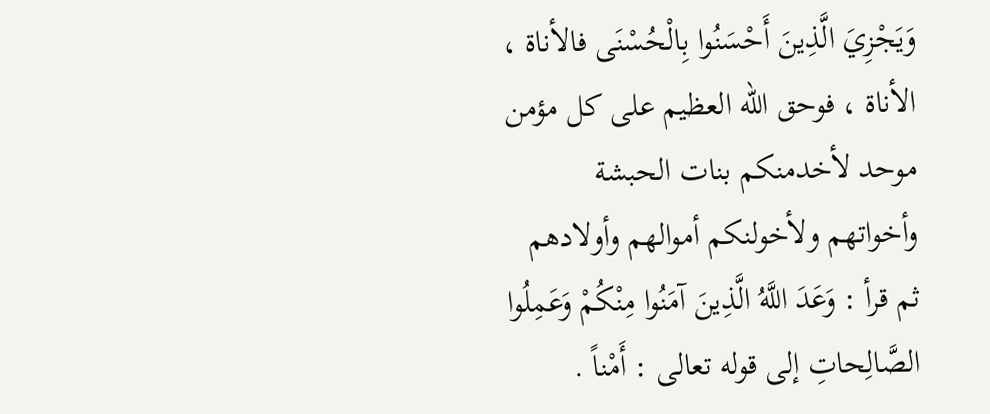وَيَجْزِيَ الَّذِينَ أَحْسَنُوا بِالْحُسْنَى فالأناة ، الأناة ، فوحق اللّه العظيم على كل مؤمن موحد لأخدمنكم بنات الحبشة وأخواتهم ولأخولنكم أموالهم وأولادهم ثم قرأ : وَعَدَ اللَّهُ الَّذِينَ آمَنُوا مِنْكُمْ وَعَمِلُوا الصَّالِحاتِ إلى قوله تعالى : أَمْناً .